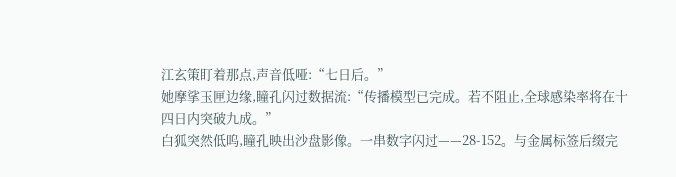江玄策盯着那点,声音低哑:“七日后。”
她摩挲玉匣边缘,瞳孔闪过数据流:“传播模型已完成。若不阻止,全球感染率将在十四日内突破九成。”
白狐突然低呜,瞳孔映出沙盘影像。一串数字闪过——28-152。与金属标签后缀完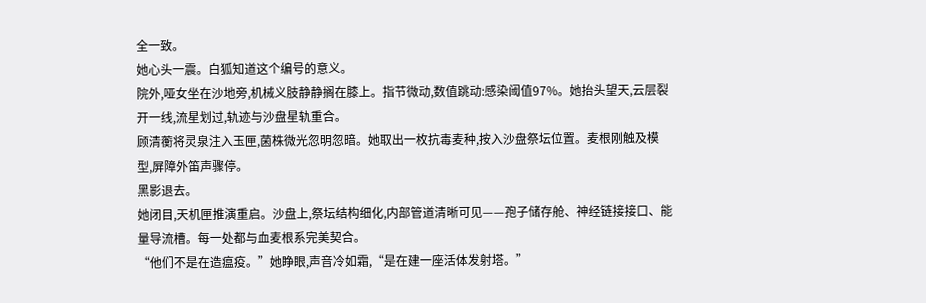全一致。
她心头一震。白狐知道这个编号的意义。
院外,哑女坐在沙地旁,机械义肢静静搁在膝上。指节微动,数值跳动:感染阈值97%。她抬头望天,云层裂开一线,流星划过,轨迹与沙盘星轨重合。
顾清蘅将灵泉注入玉匣,菌株微光忽明忽暗。她取出一枚抗毒麦种,按入沙盘祭坛位置。麦根刚触及模型,屏障外笛声骤停。
黑影退去。
她闭目,天机匣推演重启。沙盘上,祭坛结构细化,内部管道清晰可见——孢子储存舱、神经链接接口、能量导流槽。每一处都与血麦根系完美契合。
“他们不是在造瘟疫。”她睁眼,声音冷如霜,“是在建一座活体发射塔。”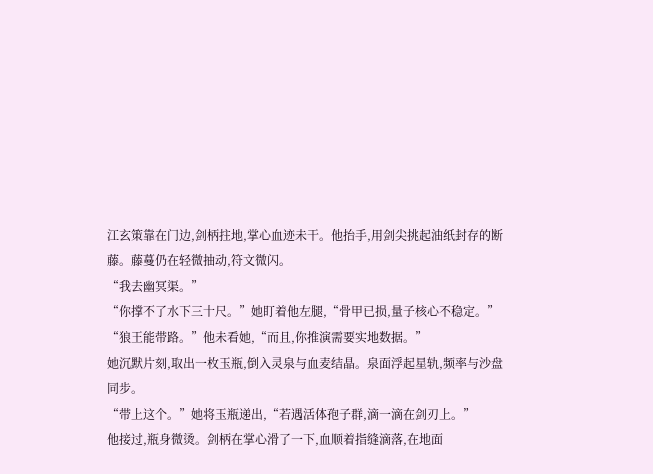江玄策靠在门边,剑柄拄地,掌心血迹未干。他抬手,用剑尖挑起油纸封存的断藤。藤蔓仍在轻微抽动,符文微闪。
“我去幽冥渠。”
“你撑不了水下三十尺。”她盯着他左腿,“骨甲已损,量子核心不稳定。”
“狼王能带路。”他未看她,“而且,你推演需要实地数据。”
她沉默片刻,取出一枚玉瓶,倒入灵泉与血麦结晶。泉面浮起星轨,频率与沙盘同步。
“带上这个。”她将玉瓶递出,“若遇活体孢子群,滴一滴在剑刃上。”
他接过,瓶身微烫。剑柄在掌心滑了一下,血顺着指缝滴落,在地面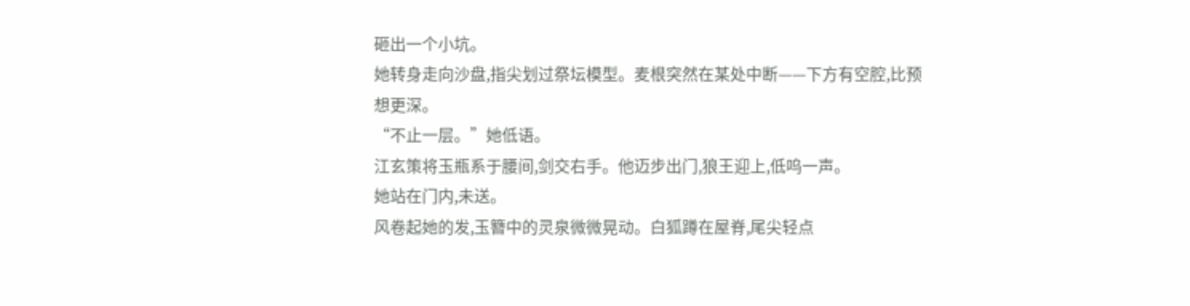砸出一个小坑。
她转身走向沙盘,指尖划过祭坛模型。麦根突然在某处中断——下方有空腔,比预想更深。
“不止一层。”她低语。
江玄策将玉瓶系于腰间,剑交右手。他迈步出门,狼王迎上,低呜一声。
她站在门内,未送。
风卷起她的发,玉簪中的灵泉微微晃动。白狐蹲在屋脊,尾尖轻点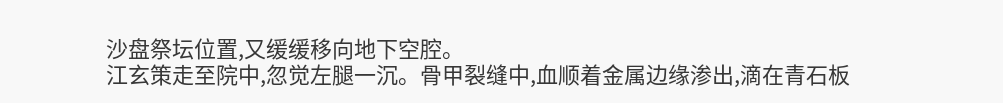沙盘祭坛位置,又缓缓移向地下空腔。
江玄策走至院中,忽觉左腿一沉。骨甲裂缝中,血顺着金属边缘渗出,滴在青石板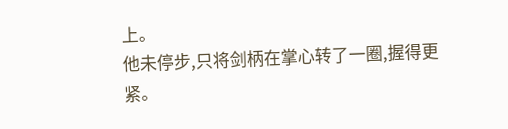上。
他未停步,只将剑柄在掌心转了一圈,握得更紧。